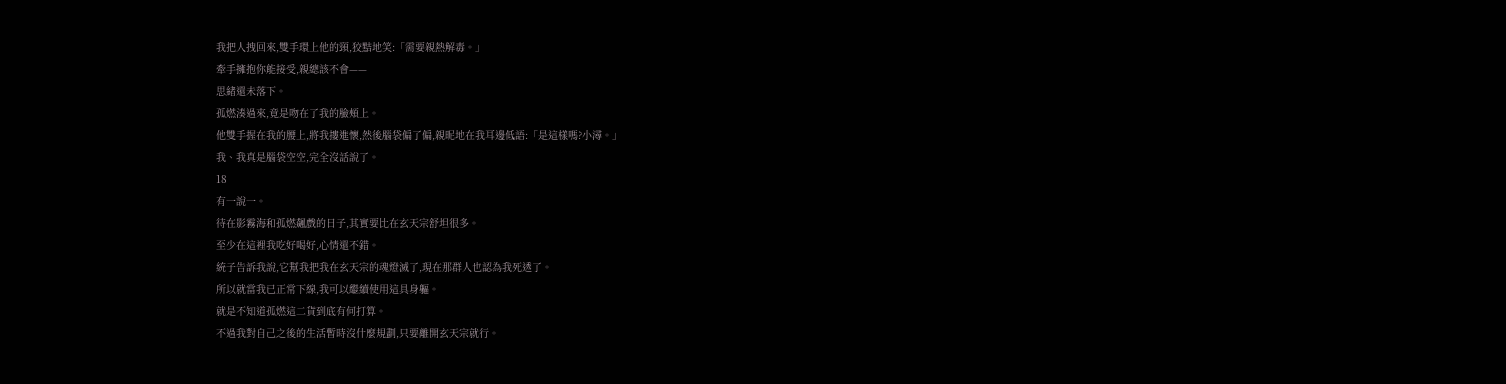我把人拽回來,雙手環上他的頸,狡黠地笑:「需要親熱解毒。」
牽手擁抱你能接受,親總該不會——
思緒還未落下。
孤燃湊過來,竟是吻在了我的臉頰上。
他雙手握在我的腰上,將我摟進懷,然後腦袋偏了偏,親昵地在我耳邊低語:「是這樣嗎?小潯。」
我、我真是腦袋空空,完全沒話說了。
18
有一說一。
待在影霧海和孤燃飆戲的日子,其實要比在玄天宗舒坦很多。
至少在這裡我吃好喝好,心情還不錯。
統子告訴我說,它幫我把我在玄天宗的魂燈滅了,現在那群人也認為我死透了。
所以就當我已正常下線,我可以繼續使用這具身軀。
就是不知道孤燃這二貨到底有何打算。
不過我對自己之後的生活暫時沒什麼規劃,只要離開玄天宗就行。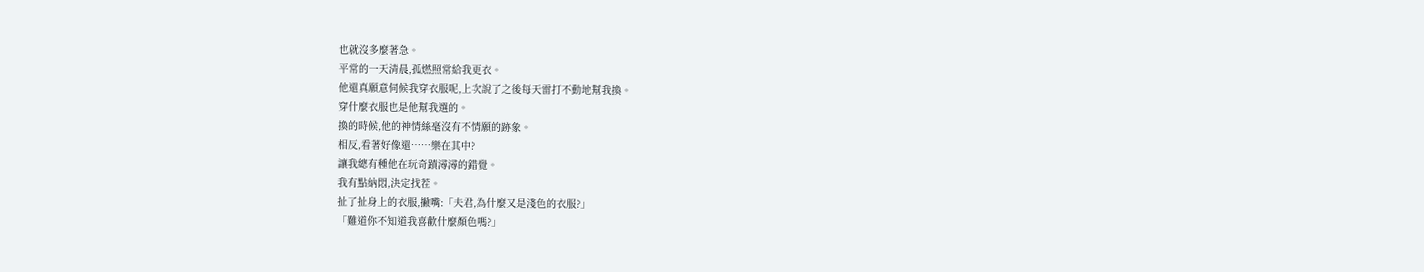也就沒多麼著急。
平常的一天清晨,孤燃照常給我更衣。
他還真願意伺候我穿衣服呢,上次說了之後每天雷打不動地幫我換。
穿什麼衣服也是他幫我選的。
換的時候,他的神情絲毫沒有不情願的跡象。
相反,看著好像還……樂在其中?
讓我總有種他在玩奇蹟潯潯的錯覺。
我有點納悶,決定找茬。
扯了扯身上的衣服,撇嘴:「夫君,為什麼又是淺色的衣服?」
「難道你不知道我喜歡什麼顏色嗎?」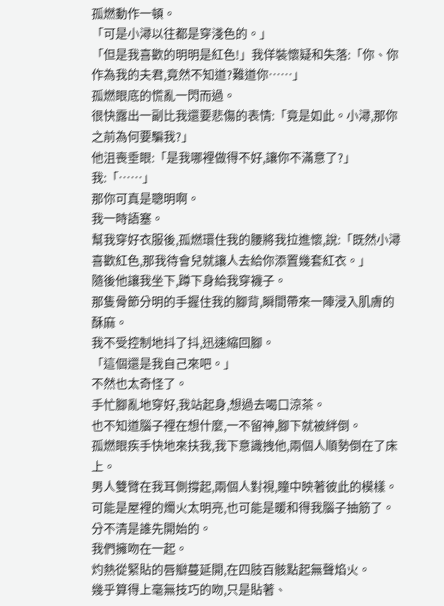孤燃動作一頓。
「可是小潯以往都是穿淺色的。」
「但是我喜歡的明明是紅色!」我佯裝懷疑和失落:「你、你作為我的夫君,竟然不知道?難道你……」
孤燃眼底的慌亂一閃而過。
很快露出一副比我還要悲傷的表情:「竟是如此。小潯,那你之前為何要騙我?」
他沮喪垂眼:「是我哪裡做得不好,讓你不滿意了?」
我:「……」
那你可真是聰明啊。
我一時語塞。
幫我穿好衣服後,孤燃環住我的腰將我拉進懷,說:「既然小潯喜歡紅色,那我待會兒就讓人去給你添置幾套紅衣。」
隨後他讓我坐下,蹲下身給我穿襪子。
那隻骨節分明的手握住我的腳背,瞬間帶來一陣浸入肌膚的酥麻。
我不受控制地抖了抖,迅速縮回腳。
「這個還是我自己來吧。」
不然也太奇怪了。
手忙腳亂地穿好,我站起身,想過去喝口涼茶。
也不知道腦子裡在想什麼,一不留神,腳下就被絆倒。
孤燃眼疾手快地來扶我,我下意識拽他,兩個人順勢倒在了床上。
男人雙臂在我耳側撐起,兩個人對視,瞳中映著彼此的模樣。
可能是屋裡的燭火太明亮,也可能是暖和得我腦子抽筋了。
分不清是誰先開始的。
我們擁吻在一起。
灼熱從緊貼的唇瓣蔓延開,在四肢百骸點起無聲焰火。
幾乎算得上毫無技巧的吻,只是貼著、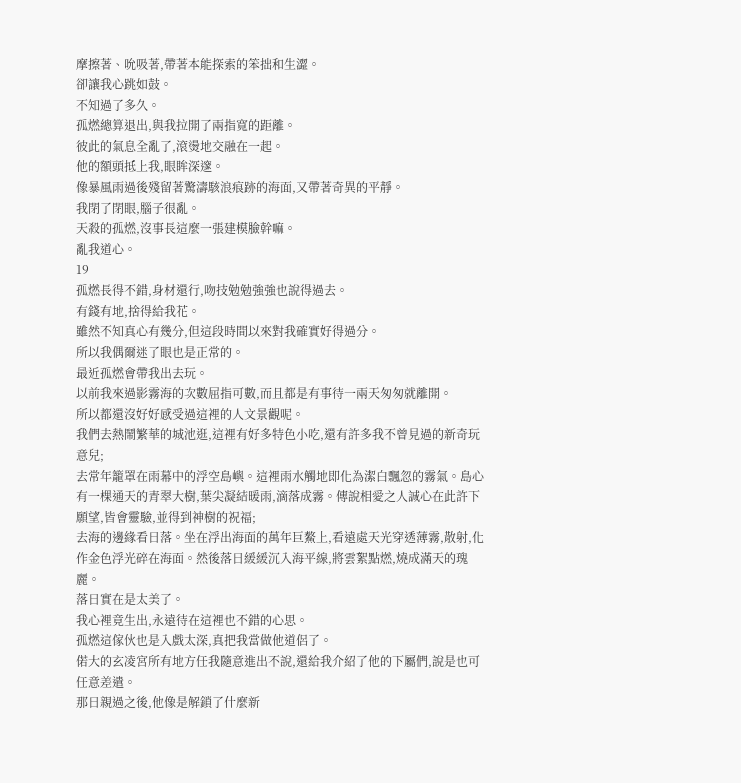摩擦著、吮吸著,帶著本能探索的笨拙和生澀。
卻讓我心跳如鼓。
不知過了多久。
孤燃總算退出,與我拉開了兩指寬的距離。
彼此的氣息全亂了,滾燙地交融在一起。
他的額頭抵上我,眼眸深邃。
像暴風雨過後殘留著驚濤駭浪痕跡的海面,又帶著奇異的平靜。
我閉了閉眼,腦子很亂。
天殺的孤燃,沒事長這麼一張建模臉幹嘛。
亂我道心。
19
孤燃長得不錯,身材還行,吻技勉勉強強也說得過去。
有錢有地,捨得給我花。
雖然不知真心有幾分,但這段時間以來對我確實好得過分。
所以我偶爾迷了眼也是正常的。
最近孤燃會帶我出去玩。
以前我來過影霧海的次數屈指可數,而且都是有事待一兩天匆匆就離開。
所以都還沒好好感受過這裡的人文景觀呢。
我們去熱鬧繁華的城池逛,這裡有好多特色小吃,還有許多我不曾見過的新奇玩意兒;
去常年籠罩在雨幕中的浮空島嶼。這裡雨水觸地即化為潔白飄忽的霧氣。島心有一棵通天的青翠大樹,葉尖凝結暖雨,滴落成霧。傳說相愛之人誠心在此許下願望,皆會靈驗,並得到神樹的祝福;
去海的邊緣看日落。坐在浮出海面的萬年巨鰲上,看遠處天光穿透薄霧,散射,化作金色浮光碎在海面。然後落日緩緩沉入海平線,將雲絮點燃,燒成滿天的瑰麗。
落日實在是太美了。
我心裡竟生出,永遠待在這裡也不錯的心思。
孤燃這傢伙也是入戲太深,真把我當做他道侶了。
偌大的玄凌宮所有地方任我隨意進出不說,還給我介紹了他的下屬們,說是也可任意差遣。
那日親過之後,他像是解鎖了什麼新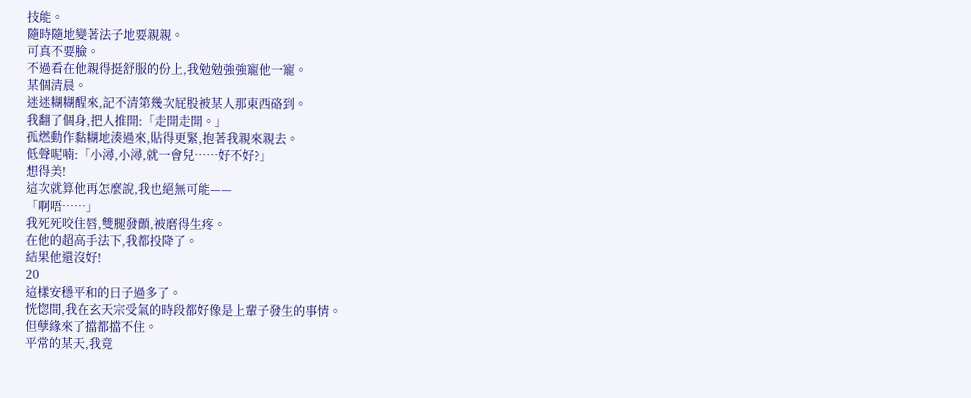技能。
隨時隨地變著法子地要親親。
可真不要臉。
不過看在他親得挺舒服的份上,我勉勉強強寵他一寵。
某個清晨。
迷迷糊糊醒來,記不清第幾次屁股被某人那東西硌到。
我翻了個身,把人推開:「走開走開。」
孤燃動作黏糊地湊過來,貼得更緊,抱著我親來親去。
低聲呢喃:「小潯,小潯,就一會兒……好不好?」
想得美!
這次就算他再怎麼說,我也絕無可能——
「啊唔……」
我死死咬住唇,雙腿發顫,被磨得生疼。
在他的超高手法下,我都投降了。
結果他還沒好!
20
這樣安穩平和的日子過多了。
恍惚間,我在玄天宗受氣的時段都好像是上輩子發生的事情。
但孽緣來了擋都擋不住。
平常的某天,我竟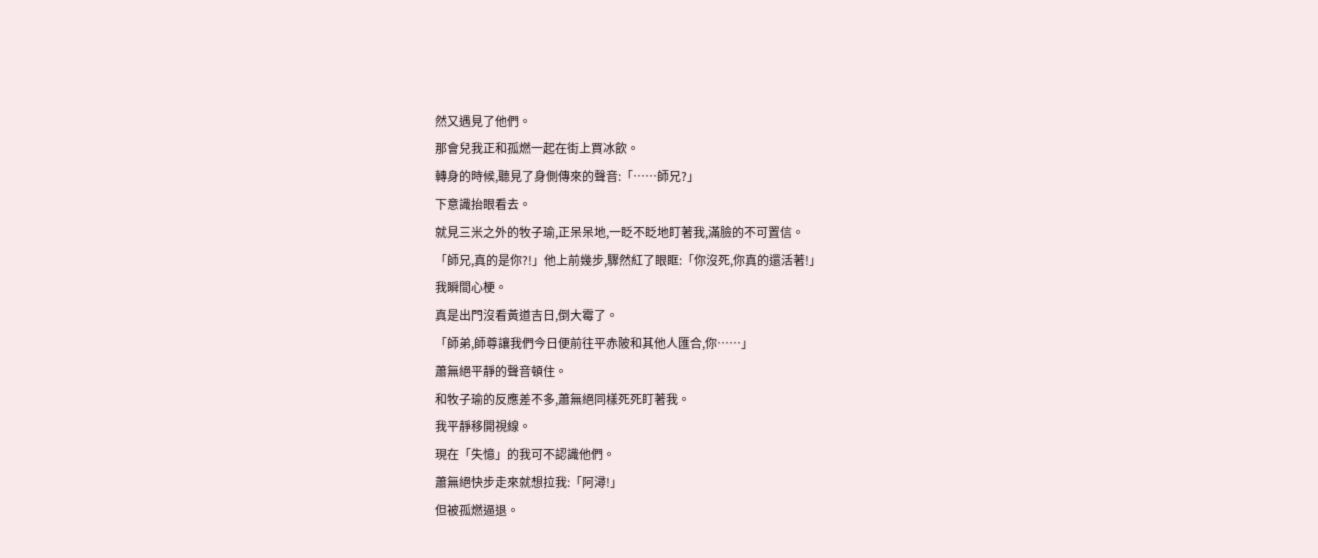然又遇見了他們。
那會兒我正和孤燃一起在街上買冰飲。
轉身的時候,聽見了身側傳來的聲音:「……師兄?」
下意識抬眼看去。
就見三米之外的牧子瑜,正呆呆地,一眨不眨地盯著我,滿臉的不可置信。
「師兄,真的是你?!」他上前幾步,驟然紅了眼眶:「你沒死,你真的還活著!」
我瞬間心梗。
真是出門沒看黃道吉日,倒大霉了。
「師弟,師尊讓我們今日便前往平赤陂和其他人匯合,你……」
蕭無絕平靜的聲音頓住。
和牧子瑜的反應差不多,蕭無絕同樣死死盯著我。
我平靜移開視線。
現在「失憶」的我可不認識他們。
蕭無絕快步走來就想拉我:「阿潯!」
但被孤燃逼退。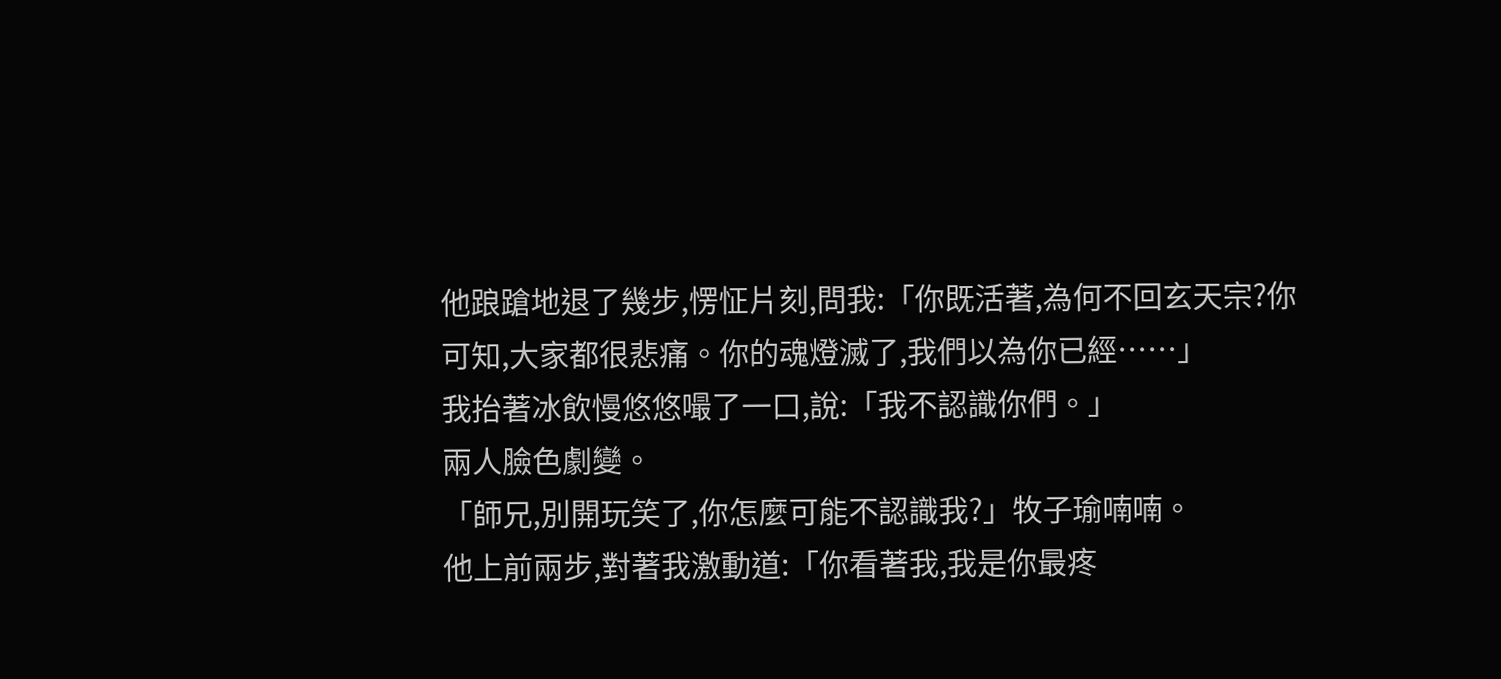他踉蹌地退了幾步,愣怔片刻,問我:「你既活著,為何不回玄天宗?你可知,大家都很悲痛。你的魂燈滅了,我們以為你已經……」
我抬著冰飲慢悠悠嘬了一口,說:「我不認識你們。」
兩人臉色劇變。
「師兄,別開玩笑了,你怎麼可能不認識我?」牧子瑜喃喃。
他上前兩步,對著我激動道:「你看著我,我是你最疼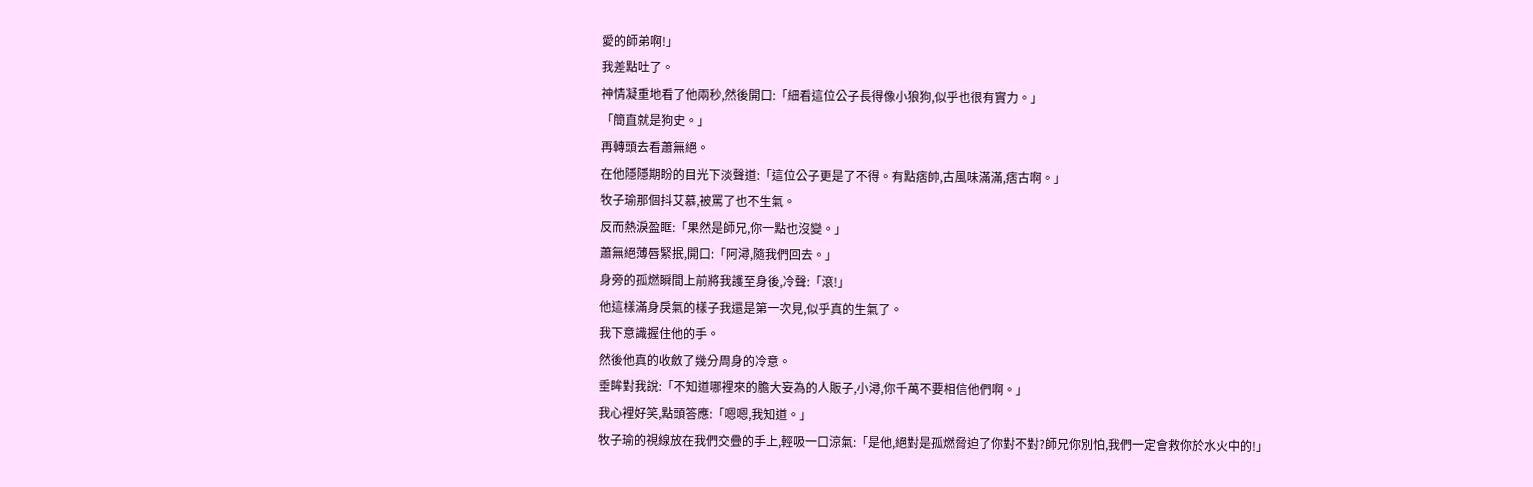愛的師弟啊!」
我差點吐了。
神情凝重地看了他兩秒,然後開口:「細看這位公子長得像小狼狗,似乎也很有實力。」
「簡直就是狗史。」
再轉頭去看蕭無絕。
在他隱隱期盼的目光下淡聲道:「這位公子更是了不得。有點痞帥,古風味滿滿,痞古啊。」
牧子瑜那個抖艾慕,被罵了也不生氣。
反而熱淚盈眶:「果然是師兄,你一點也沒變。」
蕭無絕薄唇緊抿,開口:「阿潯,隨我們回去。」
身旁的孤燃瞬間上前將我護至身後,冷聲:「滾!」
他這樣滿身戾氣的樣子我還是第一次見,似乎真的生氣了。
我下意識握住他的手。
然後他真的收斂了幾分周身的冷意。
垂眸對我說:「不知道哪裡來的膽大妄為的人販子,小潯,你千萬不要相信他們啊。」
我心裡好笑,點頭答應:「嗯嗯,我知道。」
牧子瑜的視線放在我們交疊的手上,輕吸一口涼氣:「是他,絕對是孤燃脅迫了你對不對?師兄你別怕,我們一定會救你於水火中的!」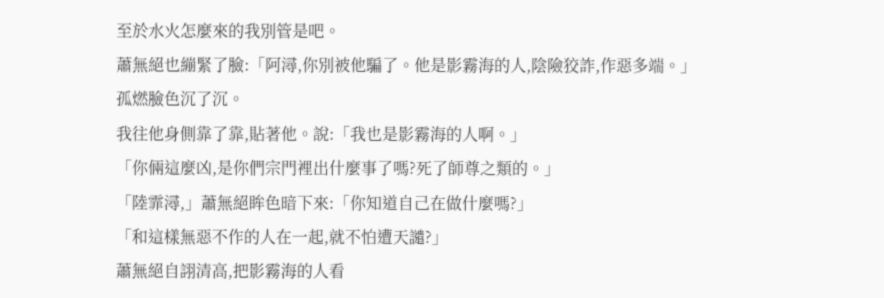至於水火怎麼來的我別管是吧。
蕭無絕也繃緊了臉:「阿潯,你別被他騙了。他是影霧海的人,陰險狡詐,作惡多端。」
孤燃臉色沉了沉。
我往他身側靠了靠,貼著他。說:「我也是影霧海的人啊。」
「你倆這麼凶,是你們宗門裡出什麼事了嗎?死了師尊之類的。」
「陸霏潯,」蕭無絕眸色暗下來:「你知道自己在做什麼嗎?」
「和這樣無惡不作的人在一起,就不怕遭天譴?」
蕭無絕自詡清高,把影霧海的人看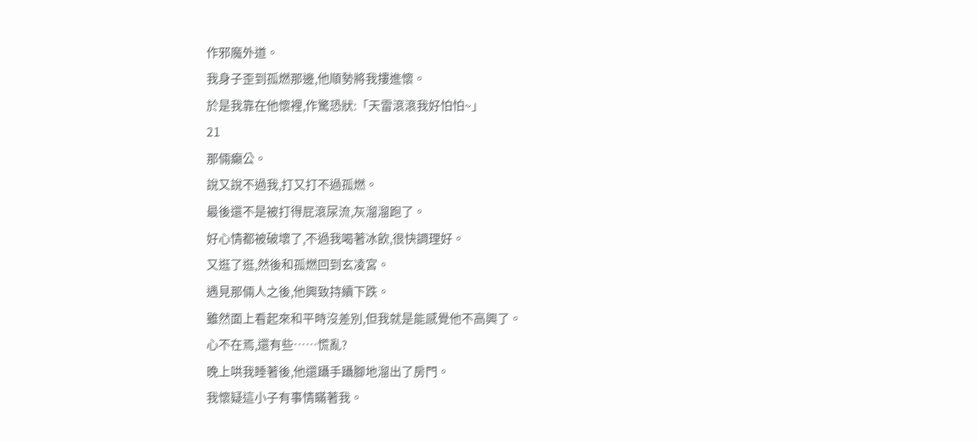作邪魔外道。
我身子歪到孤燃那邊,他順勢將我摟進懷。
於是我靠在他懷裡,作驚恐狀:「天雷滾滾我好怕怕~」
21
那倆癲公。
說又說不過我,打又打不過孤燃。
最後還不是被打得屁滾尿流,灰溜溜跑了。
好心情都被破壞了,不過我喝著冰飲,很快調理好。
又逛了逛,然後和孤燃回到玄凌宮。
遇見那倆人之後,他興致持續下跌。
雖然面上看起來和平時沒差別,但我就是能感覺他不高興了。
心不在焉,還有些……慌亂?
晚上哄我睡著後,他還躡手躡腳地溜出了房門。
我懷疑這小子有事情瞞著我。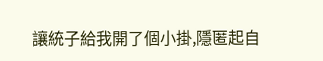讓統子給我開了個小掛,隱匿起自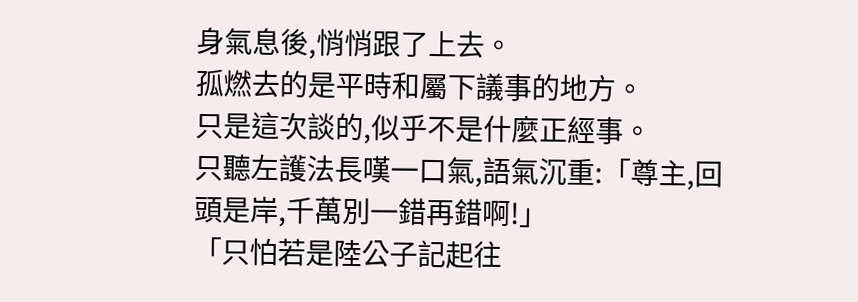身氣息後,悄悄跟了上去。
孤燃去的是平時和屬下議事的地方。
只是這次談的,似乎不是什麼正經事。
只聽左護法長嘆一口氣,語氣沉重:「尊主,回頭是岸,千萬別一錯再錯啊!」
「只怕若是陸公子記起往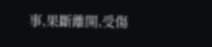事,果斷離開,受傷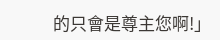的只會是尊主您啊!」